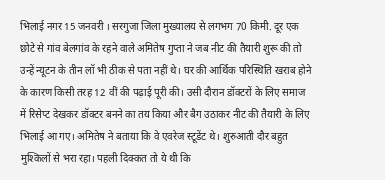भिलाई नगर 15 जनवरी । सरगुजा जिला मुख्यालय से लगभग 70 किमी. दूर एक छोटे से गांव बेलगांव के रहने वाले अमितेष गुप्ता ने जब नीट की तैयारी शुरू की तो उन्हें न्यूटन के तीन लॉ भी ठीक से पता नहीं थे। घर की आर्थिक परिस्थिति खराब होने के कारण किसी तरह 12 वीं की पढ़ाई पूरी की। उसी दौरान डॉक्टरों के लिए समाज में रिसेप्ट देखकर डॉक्टर बनने का तय किया और बैग उठाकर नीट की तैयारी के लिए भिलाई आ गए। अमितेष ने बताया कि वे एवरेज स्टूडेंट थे। शुरुआती दौर बहुत मुश्किलों से भरा रहा। पहली दिक्कत तो ये थी कि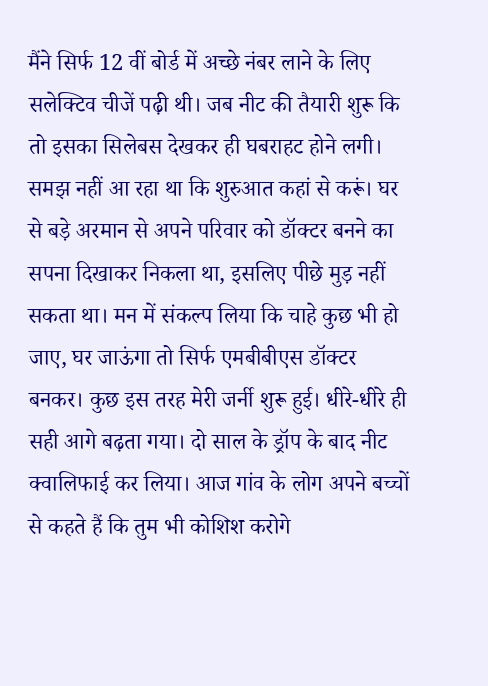मैंने सिर्फ 12 वीं बोर्ड में अच्छे नंबर लाने के लिए सलेक्टिव चीजें पढ़ी थी। जब नीट की तैयारी शुरू कि तो इसका सिलेबस देखकर ही घबराहट होने लगी। समझ नहीं आ रहा था कि शुरुआत कहां से करूं। घर से बड़े अरमान से अपने परिवार को डॉक्टर बनने का सपना दिखाकर निकला था, इसलिए पीछे मुड़ नहीं सकता था। मन में संकल्प लिया कि चाहे कुछ भी हो जाए, घर जाऊंगा तो सिर्फ एमबीबीएस डॉक्टर बनकर। कुछ इस तरह मेरी जर्नी शुरू हुई। धीरे-धीरे ही सही आगे बढ़ता गया। दो साल के ड्रॉप के बाद नीट क्वालिफाई कर लिया। आज गांव के लोग अपने बच्चों से कहते हैं कि तुम भी कोशिश करोगे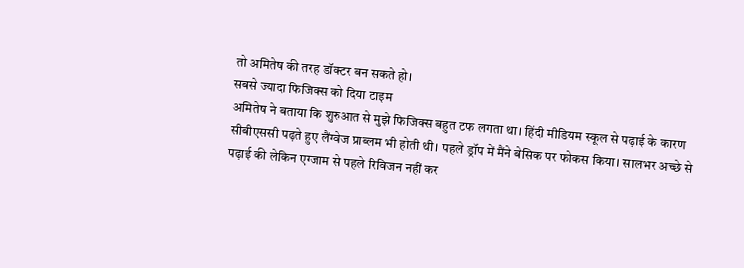तो अमितेष की तरह डॉक्टर बन सकते हो।
सबसे ज्यादा फिजिक्स को दिया टाइम
अमितेष ने बताया कि शुरुआत से मुझे फिजिक्स बहुत टफ लगता था। हिंदी मीडियम स्कूल से पढ़ाई के कारण सीबीएससी पढ़ते हुए लैंग्वेज प्राब्लम भी होती थी। पहले ड्रॉप में मैंने बेसिक पर फोकस किया। सालभर अच्छे से पढ़ाई की लेकिन एग्जाम से पहले रिविजन नहीं कर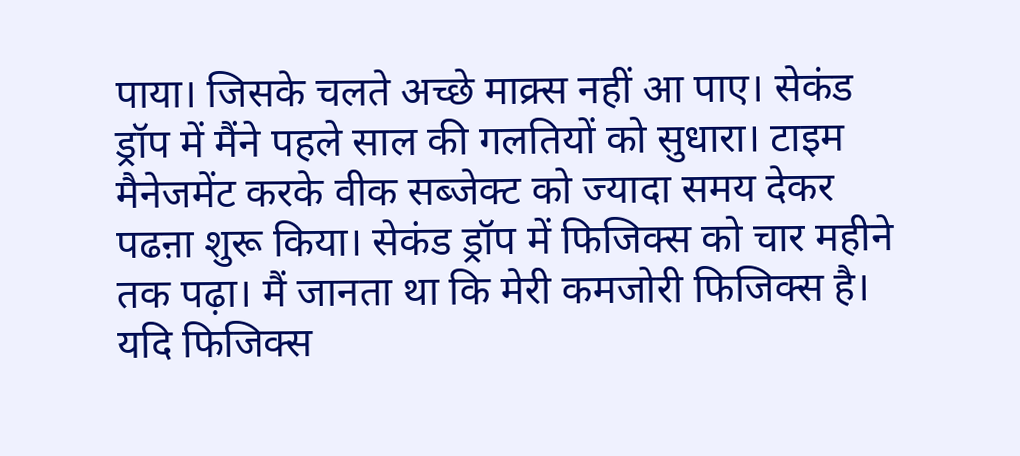पाया। जिसके चलते अच्छे माक्र्स नहीं आ पाए। सेकंड ड्रॉप में मैंने पहले साल की गलतियों को सुधारा। टाइम मैनेजमेंट करके वीक सब्जेक्ट को ज्यादा समय देकर पढऩा शुरू किया। सेकंड ड्रॉप में फिजिक्स को चार महीने तक पढ़ा। मैं जानता था कि मेरी कमजोरी फिजिक्स है। यदि फिजिक्स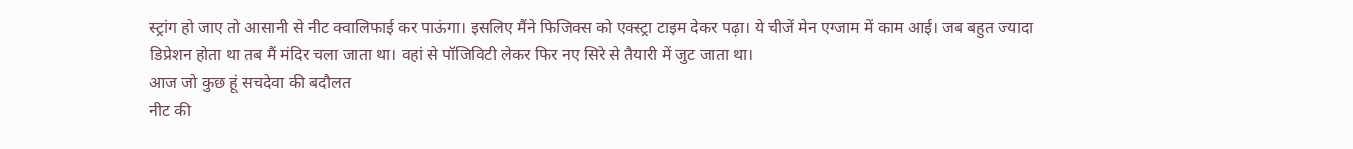स्ट्रांग हो जाए तो आसानी से नीट क्वालिफाई कर पाऊंगा। इसलिए मैंने फिजिक्स को एक्स्ट्रा टाइम देकर पढ़ा। ये चीजें मेन एग्जाम में काम आई। जब बहुत ज्यादा डिप्रेशन होता था तब मैं मंदिर चला जाता था। वहां से पॉजिविटी लेकर फिर नए सिरे से तैयारी में जुट जाता था।
आज जो कुछ हूं सचदेवा की बदौलत
नीट की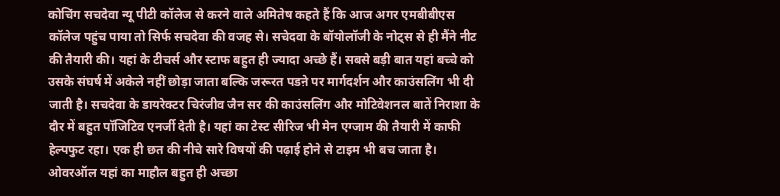कोचिंग सचदेवा न्यू पीटी कॉलेज से करने वाले अमितेष कहते हैं कि आज अगर एमबीबीएस कॉलेज पहुंच पाया तो सिर्फ सचदेवा की वजह से। सचेदवा के बॉयोलॉजी के नोट्स से ही मैंने नीट की तैयारी की। यहां के टीचर्स और स्टाफ बहुत ही ज्यादा अच्छे हैं। सबसे बड़ी बात यहां बच्चे को उसके संघर्ष में अकेले नहीं छोड़ा जाता बल्कि जरूरत पडऩे पर मार्गदर्शन और काउंसलिंग भी दी जाती है। सचदेवा के डायरेक्टर चिरंजीव जैन सर की काउंसलिंग और मोटिवेशनल बातें निराशा के दौर में बहुत पॉजिटिव एनर्जी देती है। यहां का टेस्ट सीरिज भी मेन एग्जाम की तैयारी में काफी हेल्पफुट रहा। एक ही छत की नीचे सारे विषयों की पढ़ाई होने से टाइम भी बच जाता है। ओवरऑल यहां का माहौल बहुत ही अच्छा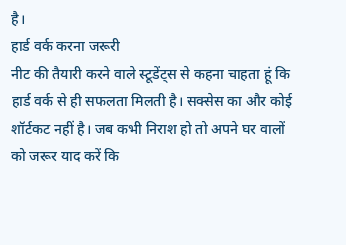है।
हार्ड वर्क करना जरूरी
नीट की तैयारी करने वाले स्टूडेंट्स से कहना चाहता हूं कि हार्ड वर्क से ही सफलता मिलती है। सक्सेस का और कोई शॉर्टकट नहीं है। जब कभी निराश हो तो अपने घर वालों को जरूर याद करें कि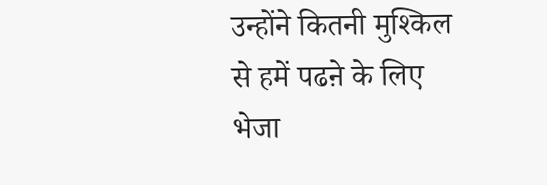उन्होंने कितनी मुश्किल से हमें पढऩे के लिए भेजा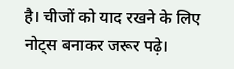है। चीजों को याद रखने के लिए नोट्स बनाकर जरूर पढ़े।